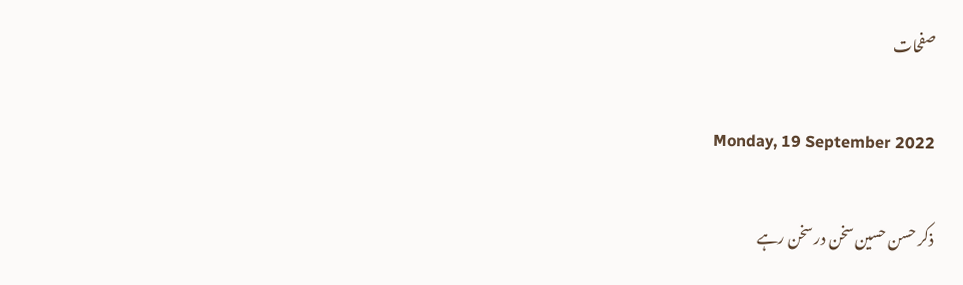صفحات

Monday, 19 September 2022

ذکر حسن حسین سخن در سخن رہے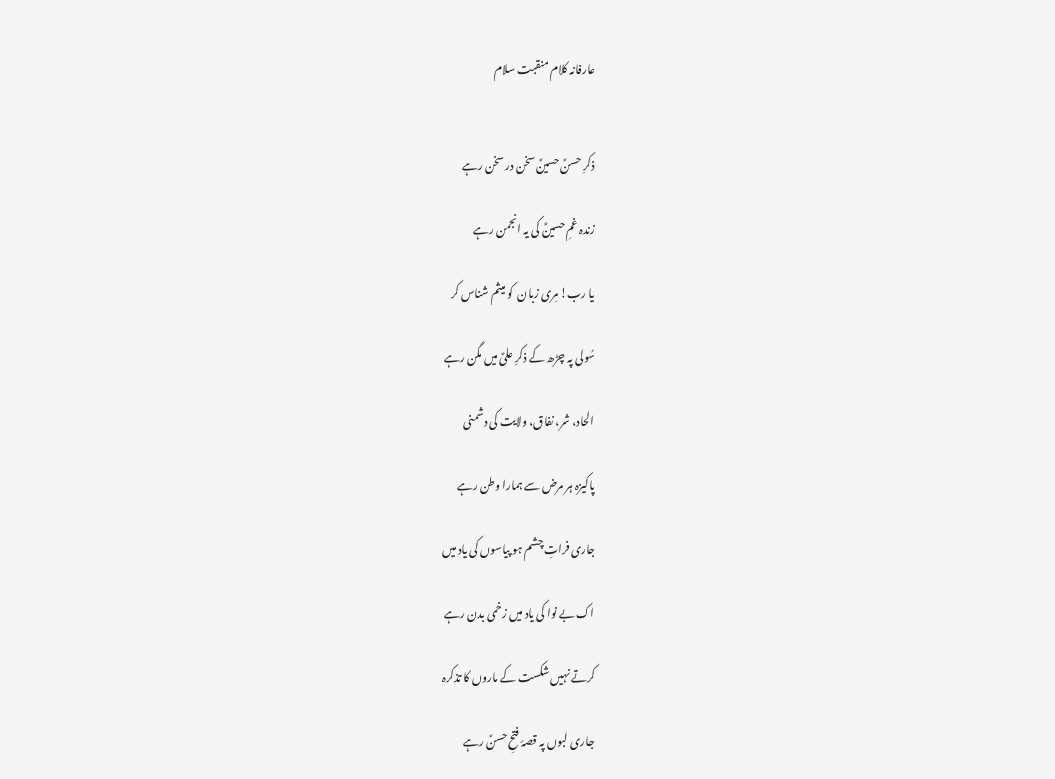عارفانہ کلام منقبت سلام


ذکرِ حسنؑ حسینؑ سخن در سخن رہے

زندہ غمِ حسینؑ کی یہ انجمن رہے

یا رب! مِری زبان  کو میثم شناس کر

سُولی پہ چڑھ کے ذکرِ علیؑ میں مگن رہے

الحاد، شر، نفاق، ولایت کی دشمنی

پاکیزہ ہر مرض سے ہمارا وطن رہے

جاری فراتِ چشم ہو پیاسوں کی یاد میں

اک بے نوا کی یاد میں زخمی بدن رہے

کرتے نہیں شکست کے ماروں کا تذکرہ

جاری لبوں پہ قصۂ فتحِ حسنؑ رہے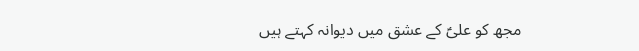مجھ کو علیؑ کے عشق میں دیوانہ کہتے ہیں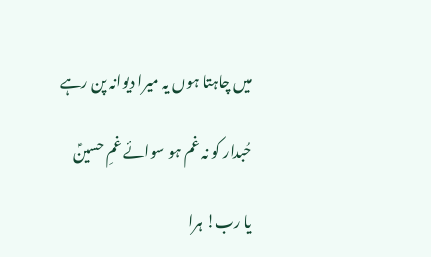میں چاہتا ہوں یہ میرا دیوانہ پن رہے

حُبدار کو نہ غم ہو سوائے غمِ حسینؑ

یا رب! ہرا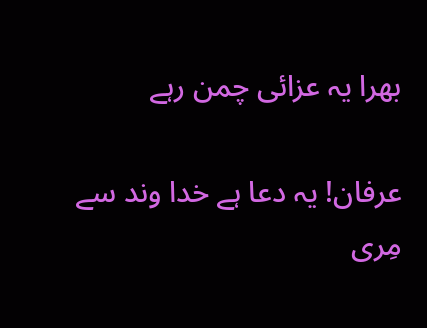بھرا یہ عزائی چمن رہے

عرفان! یہ دعا ہے خدا وند سے مِری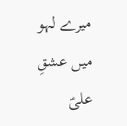میرے لہو میں عشقِ علیؑ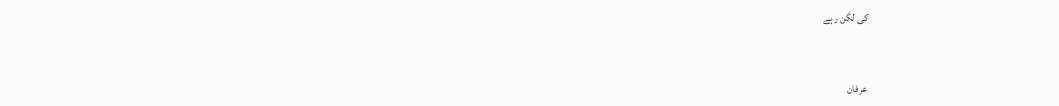کی لگن رہے


عرفان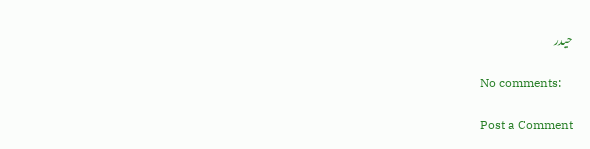حیدر

No comments:

Post a Comment